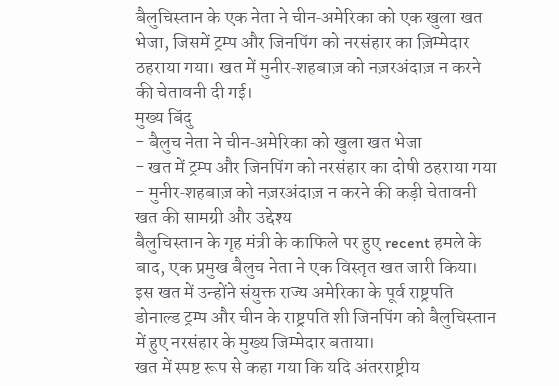बैलुचिस्तान के एक नेता ने चीन‑अमेरिका को एक खुला खत भेजा, जिसमें ट्रम्प और जिनपिंग को नरसंहार का ज़िम्मेदार ठहराया गया। खत में मुनीर‑शहबाज़ को नज़रअंदाज़ न करने की चेतावनी दी गई।
मुख्य बिंदु
- बैलुच नेता ने चीन‑अमेरिका को खुला खत भेजा
- खत में ट्रम्प और जिनपिंग को नरसंहार का दोषी ठहराया गया
- मुनीर‑शहबाज़ को नज़रअंदाज़ न करने की कड़ी चेतावनी
खत की सामग्री और उद्देश्य
बैलुचिस्तान के गृह मंत्री के काफिले पर हुए recent हमले के बाद, एक प्रमुख बैलुच नेता ने एक विस्तृत खत जारी किया। इस खत में उन्होंने संयुक्त राज्य अमेरिका के पूर्व राष्ट्रपति डोनाल्ड ट्रम्प और चीन के राष्ट्रपति शी जिनपिंग को बैलुचिस्तान में हुए नरसंहार के मुख्य जिम्मेदार बताया।
खत में स्पष्ट रूप से कहा गया कि यदि अंतरराष्ट्रीय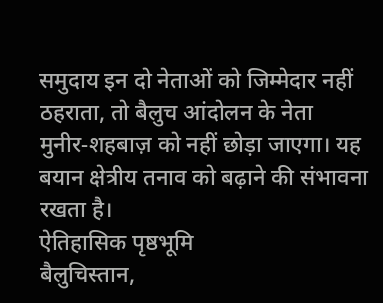समुदाय इन दो नेताओं को जिम्मेदार नहीं ठहराता, तो बैलुच आंदोलन के नेता मुनीर‑शहबाज़ को नहीं छोड़ा जाएगा। यह बयान क्षेत्रीय तनाव को बढ़ाने की संभावना रखता है।
ऐतिहासिक पृष्ठभूमि
बैलुचिस्तान,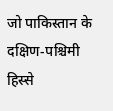जो पाकिस्तान के दक्षिण‑पश्चिमी हिस्से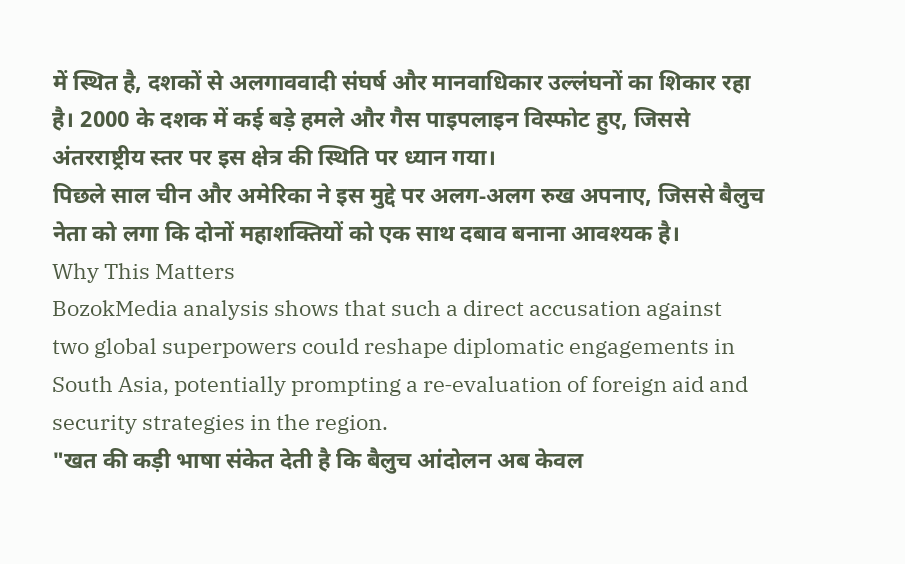में स्थित है, दशकों से अलगाववादी संघर्ष और मानवाधिकार उल्लंघनों का शिकार रहा है। 2000 के दशक में कई बड़े हमले और गैस पाइपलाइन विस्फोट हुए, जिससे अंतरराष्ट्रीय स्तर पर इस क्षेत्र की स्थिति पर ध्यान गया।
पिछले साल चीन और अमेरिका ने इस मुद्दे पर अलग‑अलग रुख अपनाए, जिससे बैलुच नेता को लगा कि दोनों महाशक्तियों को एक साथ दबाव बनाना आवश्यक है।
Why This Matters
BozokMedia analysis shows that such a direct accusation against two global superpowers could reshape diplomatic engagements in South Asia, potentially prompting a re‑evaluation of foreign aid and security strategies in the region.
"खत की कड़ी भाषा संकेत देती है कि बैलुच आंदोलन अब केवल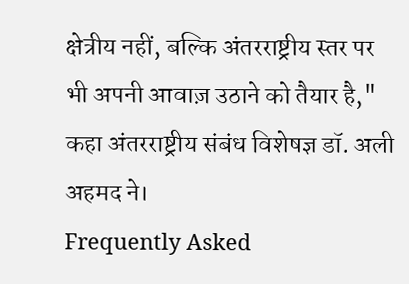क्षेत्रीय नहीं, बल्कि अंतरराष्ट्रीय स्तर पर भी अपनी आवाज़ उठाने को तैयार है," कहा अंतरराष्ट्रीय संबंध विशेषज्ञ डॉ. अली अहमद ने।
Frequently Asked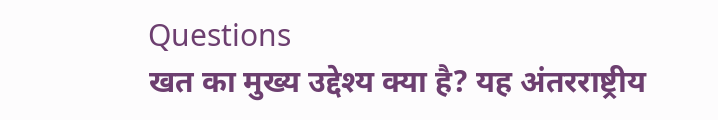Questions
खत का मुख्य उद्देश्य क्या है? यह अंतरराष्ट्रीय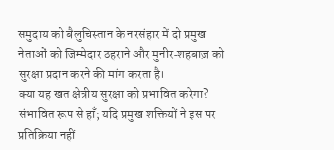समुदाय को बैलुचिस्तान के नरसंहार में दो प्रमुख नेताओं को जिम्मेदार ठहराने और मुनीर‑शहबाज़ को सुरक्षा प्रदान करने की मांग करता है।
क्या यह खत क्षेत्रीय सुरक्षा को प्रभावित करेगा? संभावित रूप से हाँ; यदि प्रमुख शक्तियों ने इस पर प्रतिक्रिया नहीं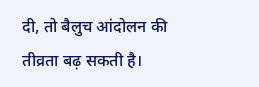दी, तो बैलुच आंदोलन की तीव्रता बढ़ सकती है।